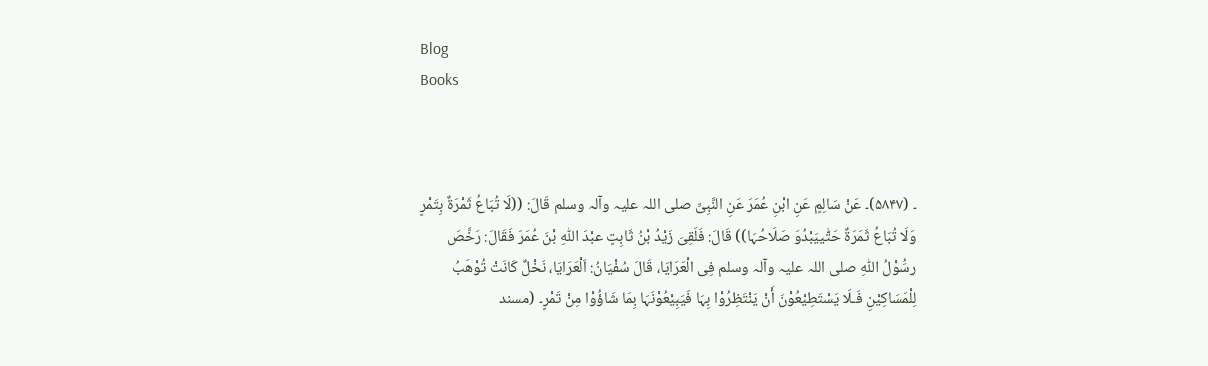Blog
Books



۔ (۵۸۴۷)۔ عَنْ سَالِمٍ عَنِ ابْنِ عُمَرَ عَنِ النَّبِیِّ ‌صلی ‌اللہ ‌علیہ ‌وآلہ ‌وسلم قَالَ: ((لَا تُبَاعُ ثَمْرَۃٌ بِتَمْرٍ وَلَا تُبَاعُ ثَمَرَۃٌ حَتّٰییَبْدُوَ صَلَاحُہَا)) قَالَ: فَلَقِیَ زَیْدُ بْنُ ثَابِتٍ عبْدَ اللّٰہِ بْنَ عُمَرَ فَقَالَ: رَخَّصَ رسَُوْلُ اللّٰہِ ‌صلی ‌اللہ ‌علیہ ‌وآلہ ‌وسلم فِی الْعَرَایَا، قَالَ سُفْیَانُ: اَلْعَرَایَا، نَخْلٌ کَانَتْ تُوْھَبُ لِلْمَسَاکِیْنِ فَـلَا یَسْتَطِیْعُوْنَ أَنْ یَنْتَظِرُوْا بِہَا فَیَبِیْعُوْنَہَا بِمَا شَاؤُوْا مِنْ تَمْرٍ۔ (مسند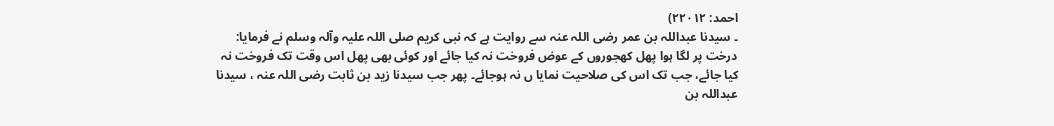احمد: ۲۲۰۱۲)
۔ سیدنا عبداللہ بن عمر ‌رضی ‌اللہ ‌عنہ سے روایت ہے کہ نبی کریم ‌صلی ‌اللہ ‌علیہ ‌وآلہ ‌وسلم نے فرمایا: درخت پر لگا ہوا پھل کھجوروں کے عوض فروخت نہ کیا جائے اور کوئی بھی پھل اس وقت تک فروخت نہ کیا جائے، جب تک اس کی صلاحیت نمایا ں نہ ہوجائے۔ پھر جب سیدنا زید بن ثابت ‌رضی ‌اللہ ‌عنہ ، سیدنا عبداللہ بن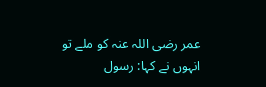عمر ‌رضی ‌اللہ ‌عنہ کو ملے تو انہوں نے کہا: رسول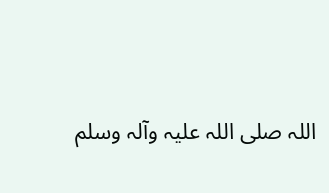اللہ ‌صلی ‌اللہ ‌علیہ ‌وآلہ ‌وسلم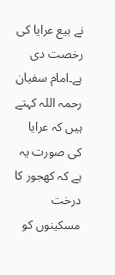نے بیع عرایا کی رخصت دی ہے۔امام سفیان رحمہ اللہ کہتے ہیں کہ عرایا کی صورت یہ ہے کہ کھجور کا درخت مسکینوں کو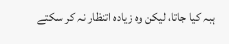ہبہ کیا جاتا، لیکن وہ زیادہ اتنظار نہ کر سکتے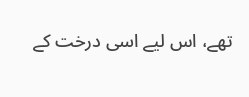تھے، اس لیے اسی درخت کے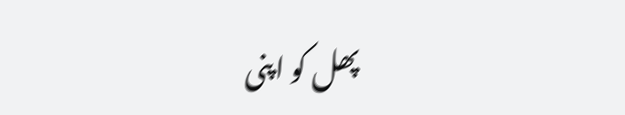پھل کو اپنی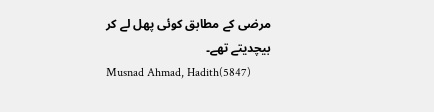مرضی کے مطابق کوئی پھل لے کر بیچدیتے تھے۔
Musnad Ahmad, Hadith(5847)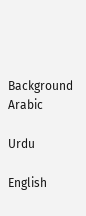Background
Arabic

Urdu

English